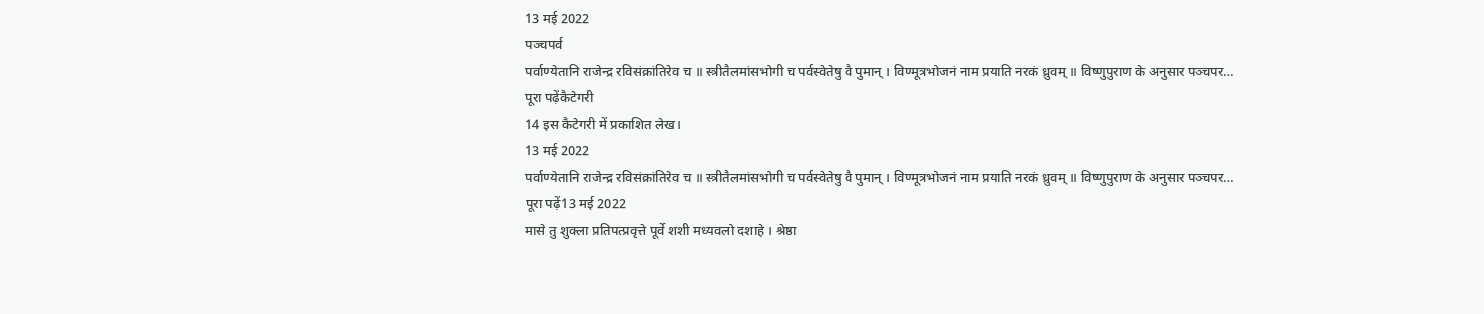13 मई 2022
पञ्चपर्व
पर्वाण्येतानि राजेन्द्र रविसंक्रांतिरेव च ॥ स्त्रीतैलमांसभोगी च पर्वस्वेतेषु वै पुमान् । विण्मूत्रभोजनं नाम प्रयाति नरकं ध्रुवम् ॥ विष्णुपुराण के अनुसार पञ्चपर…
पूरा पढ़ेंकैटेगरी
14 इस कैटेगरी में प्रकाशित लेख।
13 मई 2022
पर्वाण्येतानि राजेन्द्र रविसंक्रांतिरेव च ॥ स्त्रीतैलमांसभोगी च पर्वस्वेतेषु वै पुमान् । विण्मूत्रभोजनं नाम प्रयाति नरकं ध्रुवम् ॥ विष्णुपुराण के अनुसार पञ्चपर…
पूरा पढ़ें13 मई 2022
मासे तु शुक्ला प्रतिपत्प्रवृत्ते पूर्वे शशी मध्यवलो दशाहे । श्रेष्ठा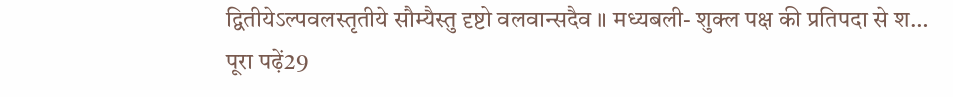द्वितीयेऽल्पवलस्तृतीये सौम्यैस्तु दृष्टो वलवान्सदैव ॥ मध्यबली- शुक्ल पक्ष की प्रतिपदा से श…
पूरा पढ़ें29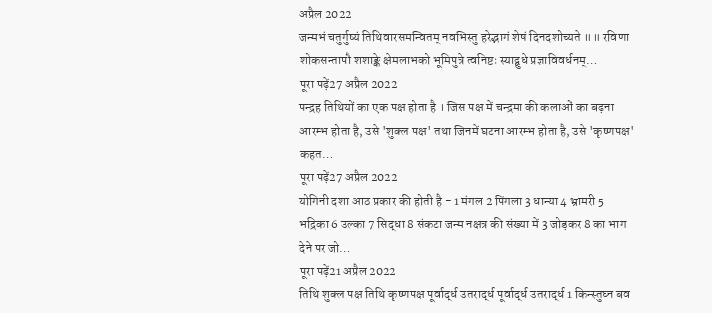अप्रैल 2022
जन्मभं चतुर्गुष्यं तिथिवारसमन्वितम् नवभिस्तु हरेद्भागं शेषं दिनदशोच्यते ॥॥ रविणा शोकसन्तापौ शशाङ्के क्षेमलाभको भूमिपुत्रे त्वनिष्टः स्याद्बुधे प्रज्ञाविवर्धनम्…
पूरा पढ़ें27 अप्रैल 2022
पन्द्रह तिथियों का एक पक्ष होता है । जिस पक्ष में चन्द्रमा की कलाओं का बढ़ना आरम्भ होता है, उसे 'शुक्ल पक्ष' तथा जिनमें घटना आरम्भ होता है, उसे 'कृष्णपक्ष' कहत…
पूरा पढ़ें27 अप्रैल 2022
योगिनी दशा आठ प्रकार की होती है - 1 मंगल 2 पिंगला 3 धान्या 4 भ्रामरी 5 भद्रिका 6 उल्का 7 सिद्धा 8 संकटा जन्म नक्षत्र की संख्या में 3 जोड़कर 8 का भाग देने पर जो…
पूरा पढ़ें21 अप्रैल 2022
तिथि शुक्ल पक्ष तिथि कृष्णपक्ष पूर्वार्द्ध उतरार्द्ध पूर्वार्द्ध उतरार्द्ध 1 किन्स्तुघ्न बव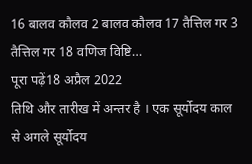16 बालव कौलव 2 बालव कौलव 17 तैत्तिल गर 3 तैत्तिल गर 18 वणिज विष्टि…
पूरा पढ़ें18 अप्रैल 2022
तिथि और तारीख में अन्तर है । एक सूर्योदय काल से अगले सूर्योदय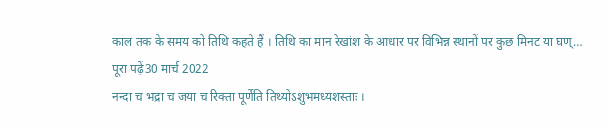काल तक के समय को तिथि कहते हैं । तिथि का मान रेखांश के आधार पर विभिन्न स्थानों पर कुछ मिनट या घण्…
पूरा पढ़ें30 मार्च 2022
नन्दा च भद्रा च जया च रिक्ता पूर्णेति तिथ्योऽशुभमध्यशस्ताः ।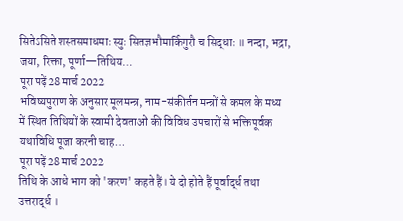सितेऽसिते शस्तसमाधमाः स्युः सितज्ञभौमार्किगुरौ च सिद्धाः ॥ नन्दा, भद्रा, जया, रिक्ता, पूर्णा—तिथिय…
पूरा पढ़ें28 मार्च 2022
भविष्यपुराण के अनुसार मूलमन्त्र, नाम-संकीर्तन मन्त्रों से कमल के मध्य में स्थित तिथियों के स्वामी देवताओं की विविध उपचारों से भक्तिपूर्वक यथाविधि पूजा करनी चाह…
पूरा पढ़ें28 मार्च 2022
तिथि के आधे भाग को 'करण' कहते हैं। ये दो होते हैं पूर्वार्द्ध तथा उत्तरार्द्ध ।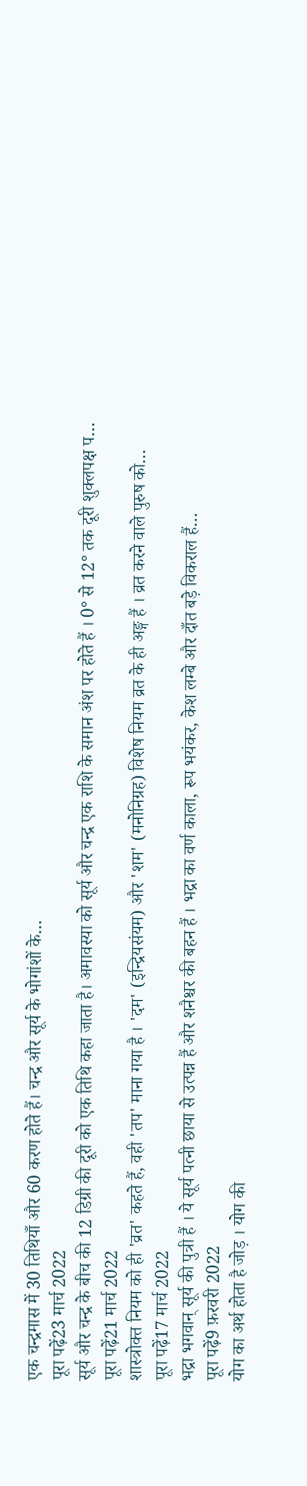एक चन्द्रमास में 30 तिथियाँ और 60 करण होते हैं। चन्द्र और सूर्य के भोगांशों के…
पूरा पढ़ें23 मार्च 2022
सूर्य और चन्द्र के बीच की 12 डिग्री की दूरी को एक तिथि कहा जाता है। अमावस्या को सूर्य और चन्द्र एक राशि के समान अंश पर होते हैं । 0° से 12° तक दूरी शुक्लपक्ष प…
पूरा पढ़ें21 मार्च 2022
शास्त्रोक्त नियम को ही 'व्रत' कहते हैं, वही 'तप' माना गया है । 'दम' (इन्द्रियसंयम) और 'शम' (मनोनिग्रह) विशेष नियम व्रत के ही अङ्ग हैं । व्रत करने वाले पुरुष को…
पूरा पढ़ें17 मार्च 2022
भद्रा भगवान् सूर्य की पुत्री हैं । ये सूर्य पत्नी छाया से उत्पन्न हैं और शनैश्चर की बहन हैं । भद्रा का वर्ण काला, रूप भयंकर, केश लम्बे और दाँत बड़े विकराल हैं…
पूरा पढ़ें9 फ़रवरी 2022
योग का अर्थ होता है जोड़ । योग की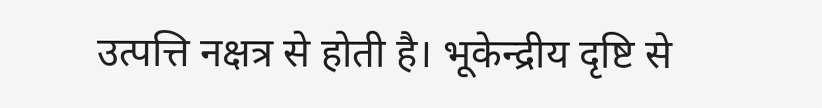उत्पत्ति नक्षत्र से होती है। भूकेन्द्रीय दृष्टि से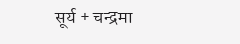सूर्य + चन्द्रमा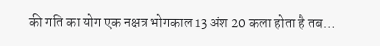की गति का योग एक नक्षत्र भोगकाल 13 अंश 20 कला होता है तब…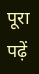पूरा पढ़ें